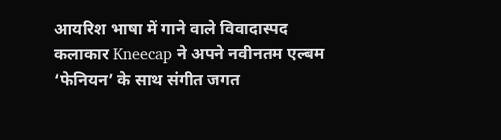आयरिश भाषा में गाने वाले विवादास्पद कलाकार Kneecap ने अपने नवीनतम एल्बम ‘फेनियन’ के साथ संगीत जगत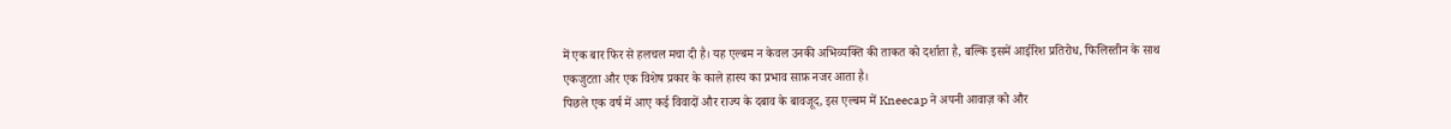में एक बार फिर से हलचल मचा दी है। यह एल्बम न केवल उनकी अभिव्यक्ति की ताकत को दर्शाता है, बल्कि इसमें आईरिश प्रतिरोध, फिलिस्तीन के साथ एकजुटता और एक विशेष प्रकार के काले हास्य का प्रभाव साफ़ नजर आता है।
पिछले एक वर्ष में आए कई विवादों और राज्य के दबाव के बावजूद, इस एल्बम में Kneecap ने अपनी आवाज़ को और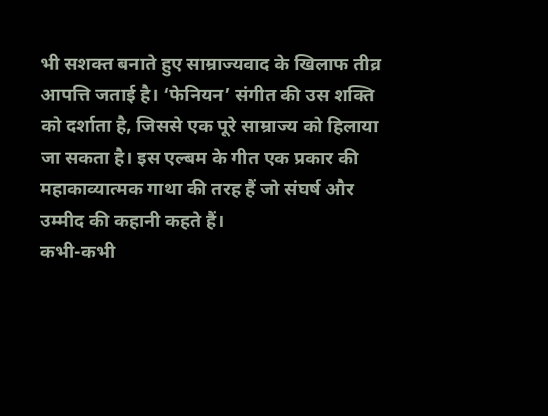भी सशक्त बनाते हुए साम्राज्यवाद के खिलाफ तीव्र आपत्ति जताई है। ‘फेनियन’ संगीत की उस शक्ति को दर्शाता है, जिससे एक पूरे साम्राज्य को हिलाया जा सकता है। इस एल्बम के गीत एक प्रकार की महाकाव्यात्मक गाथा की तरह हैं जो संघर्ष और उम्मीद की कहानी कहते हैं।
कभी-कभी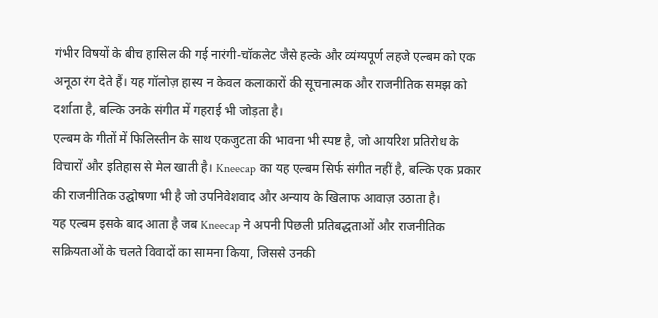गंभीर विषयों के बीच हासिल की गई नारंगी-चॉकलेट जैसे हल्के और व्यंग्यपूर्ण लहजे एल्बम को एक अनूठा रंग देते हैं। यह गॉलोज़ हास्य न केवल कलाकारों की सूचनात्मक और राजनीतिक समझ को दर्शाता है, बल्कि उनके संगीत में गहराई भी जोड़ता है।
एल्बम के गीतों में फिलिस्तीन के साथ एकजुटता की भावना भी स्पष्ट है, जो आयरिश प्रतिरोध के विचारों और इतिहास से मेल खाती है। Kneecap का यह एल्बम सिर्फ संगीत नहीं है, बल्कि एक प्रकार की राजनीतिक उद्घोषणा भी है जो उपनिवेशवाद और अन्याय के खिलाफ आवाज़ उठाता है।
यह एल्बम इसके बाद आता है जब Kneecap ने अपनी पिछली प्रतिबद्धताओं और राजनीतिक सक्रियताओं के चलते विवादों का सामना किया, जिससे उनकी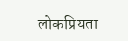लोकप्रियता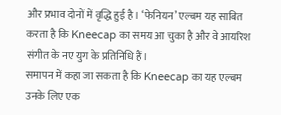और प्रभाव दोनों में वृद्धि हुई है। ‘फेनियन’ एल्बम यह साबित करता है कि Kneecap का समय आ चुका है और वे आयरिश संगीत के नए युग के प्रतिनिधि हैं।
समापन में कहा जा सकता है कि Kneecap का यह एल्बम उनके लिए एक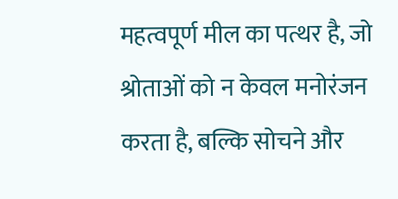महत्वपूर्ण मील का पत्थर है, जो श्रोताओं को न केवल मनोरंजन करता है, बल्कि सोचने और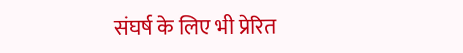संघर्ष के लिए भी प्रेरित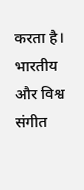करता है। भारतीय और विश्व संगीत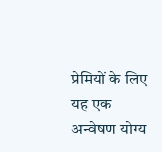प्रेमियों के लिए यह एक अन्वेषण योग्य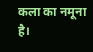कला का नमूना है।